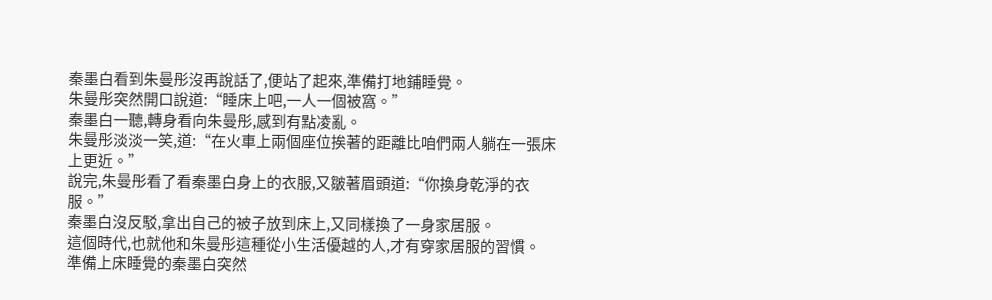秦墨白看到朱曼彤沒再說話了,便站了起來,準備打地鋪睡覺。
朱曼彤突然開口說道:“睡床上吧,一人一個被窩。”
秦墨白一聽,轉身看向朱曼彤,感到有點凌亂。
朱曼彤淡淡一笑,道:“在火車上兩個座位挨著的距離比咱們兩人躺在一張床上更近。”
說完,朱曼彤看了看秦墨白身上的衣服,又皺著眉頭道:“你換身乾淨的衣服。”
秦墨白沒反駁,拿出自己的被子放到床上,又同樣換了一身家居服。
這個時代,也就他和朱曼彤這種從小生活優越的人,才有穿家居服的習慣。
準備上床睡覺的秦墨白突然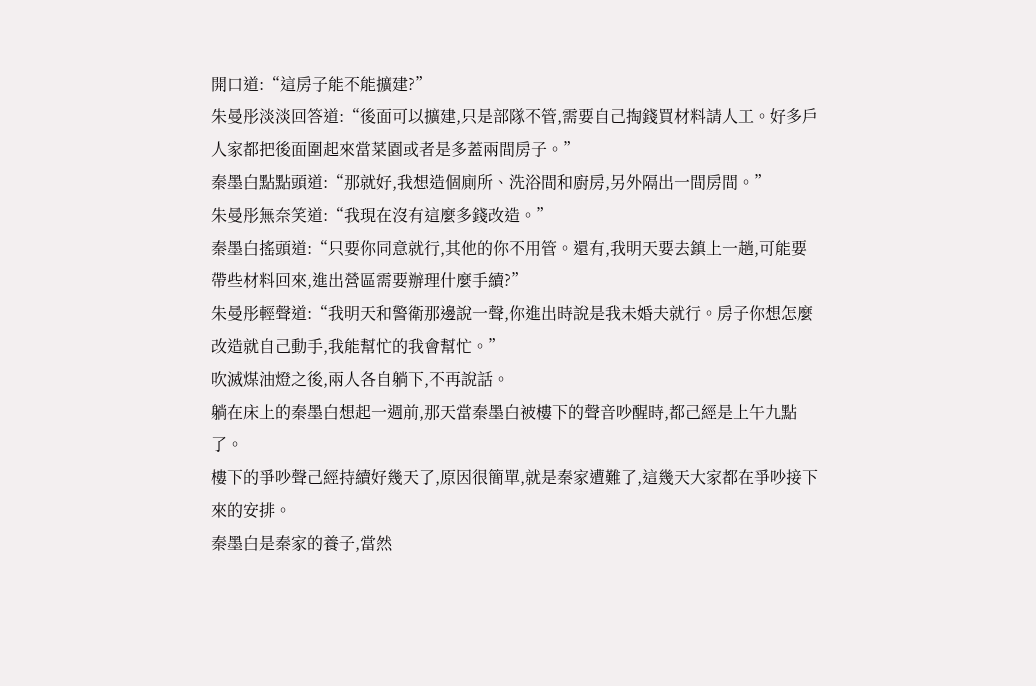開口道:“這房子能不能擴建?”
朱曼彤淡淡回答道:“後面可以擴建,只是部隊不管,需要自己掏錢買材料請人工。好多戶人家都把後面圍起來當菜園或者是多蓋兩間房子。”
秦墨白點點頭道:“那就好,我想造個廁所、洗浴間和廚房,另外隔出一間房間。”
朱曼彤無奈笑道:“我現在沒有這麼多錢改造。”
秦墨白搖頭道:“只要你同意就行,其他的你不用管。還有,我明天要去鎮上一趟,可能要帶些材料回來,進出營區需要辦理什麼手續?”
朱曼彤輕聲道:“我明天和警衛那邊說一聲,你進出時說是我未婚夫就行。房子你想怎麼改造就自己動手,我能幫忙的我會幫忙。”
吹滅煤油燈之後,兩人各自躺下,不再說話。
躺在床上的秦墨白想起一週前,那天當秦墨白被樓下的聲音吵醒時,都己經是上午九點了。
樓下的爭吵聲己經持續好幾天了,原因很簡單,就是秦家遭難了,這幾天大家都在爭吵接下來的安排。
秦墨白是秦家的養子,當然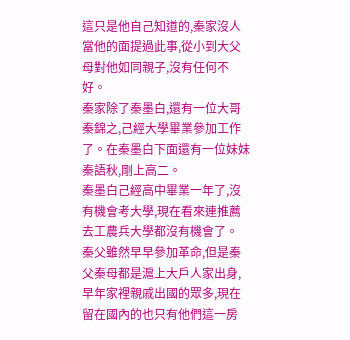這只是他自己知道的,秦家沒人當他的面提過此事,從小到大父母對他如同親子,沒有任何不好。
秦家除了秦墨白,還有一位大哥秦錦之,己經大學畢業參加工作了。在秦墨白下面還有一位妹妹秦語秋,剛上高二。
秦墨白己經高中畢業一年了,沒有機會考大學,現在看來連推薦去工農兵大學都沒有機會了。
秦父雖然早早參加革命,但是秦父秦母都是滬上大戶人家出身,早年家裡親戚出國的眾多,現在留在國內的也只有他們這一房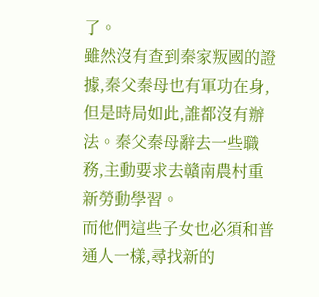了。
雖然沒有查到秦家叛國的證據,秦父秦母也有軍功在身,但是時局如此,誰都沒有辦法。秦父秦母辭去一些職務,主動要求去贛南農村重新勞動學習。
而他們這些子女也必須和普通人一樣,尋找新的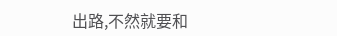出路,不然就要和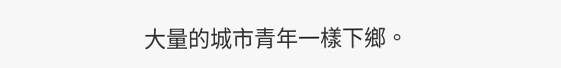大量的城市青年一樣下鄉。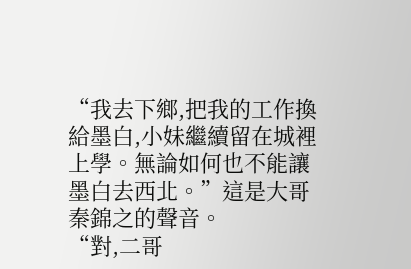“我去下鄉,把我的工作換給墨白,小妹繼續留在城裡上學。無論如何也不能讓墨白去西北。”這是大哥秦錦之的聲音。
“對,二哥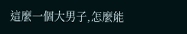這麼一個大男子,怎麼能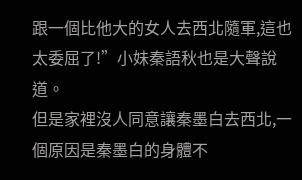跟一個比他大的女人去西北隨軍,這也太委屈了!”小妹秦語秋也是大聲說道。
但是家裡沒人同意讓秦墨白去西北,一個原因是秦墨白的身體不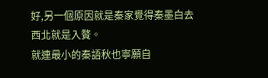好,另一個原因就是秦家覺得秦墨白去西北就是入贅。
就連最小的秦語秋也寧願自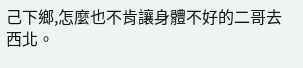己下鄉,怎麼也不肯讓身體不好的二哥去西北。